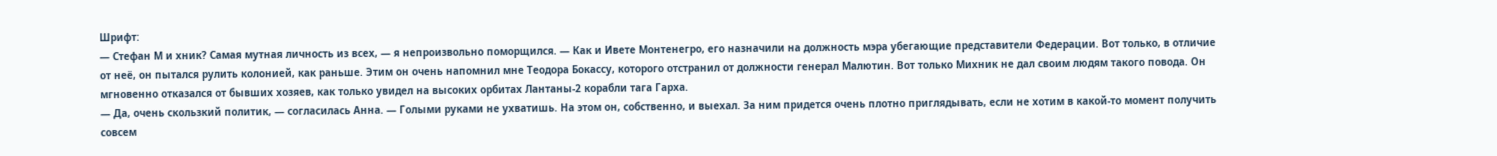Шрифт:
— Стефан М и хник? Самая мутная личность из всех, — я непроизвольно поморщился. — Как и Ивете Монтенегро, его назначили на должность мэра убегающие представители Федерации. Вот только, в отличие от неё, он пытался рулить колонией, как раньше. Этим он очень напомнил мне Теодора Бокассу, которого отстранил от должности генерал Малютин. Вот только Михник не дал своим людям такого повода. Он мгновенно отказался от бывших хозяев, как только увидел на высоких орбитах Лантаны-2 корабли тага Гарха.
— Да, очень скользкий политик, — согласилась Анна. — Голыми руками не ухватишь. На этом он, собственно, и выехал. За ним придется очень плотно приглядывать, если не хотим в какой-то момент получить совсем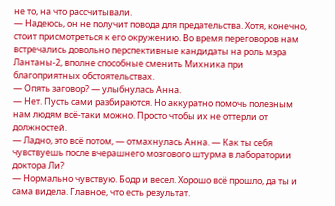не то, на что рассчитывали.
— Надеюсь, он не получит повода для предательства. Хотя, конечно, стоит присмотреться к его окружению. Во время переговоров нам встречались довольно перспективные кандидаты на роль мэра Лантаны-2, вполне способные сменить Михника при благоприятных обстоятельствах.
— Опять заговор? — улыбнулась Анна.
— Нет. Пусть сами разбираются. Но аккуратно помочь полезным нам людям всё-таки можно. Просто чтобы их не оттерли от должностей.
— Ладно, это всё потом, — отмахнулась Анна. — Как ты себя чувствуешь после вчерашнего мозгового штурма в лаборатории доктора Ли?
— Нормально чувствую. Бодр и весел. Хорошо всё прошло, да ты и сама видела. Главное, что есть результат.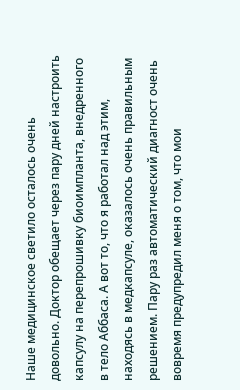Наше медицинское светило осталось очень довольно. Доктор обещает через пару дней настроить капсулу на перепрошивку биоимпланта, внедренного в тело Аббаса. А вот то, что я работал над этим, находясь в медкапсуле, оказалось очень правильным решением. Пару раз автоматический диагност очень вовремя предупредил меня о том, что мои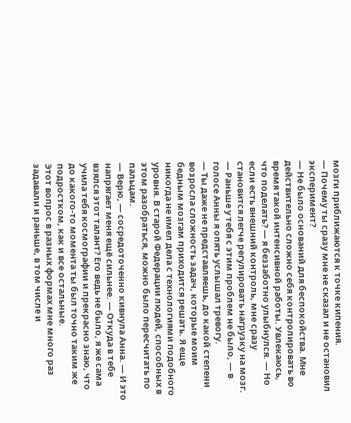мозги приближаются к точке кипения.
— Почему ты сразу мне не сказал и не остановил эксперимент?
— Не было оснований для беспокойства. Мне действительно сложно себя контролировать во время такой интенсивной работы. Увлекаюсь, что поделать? — я беззаботно улыбнулся. — Но если есть внешний контроль, мне сразу становится легче регулировать нагрузку на мозг.
— Раньше у тебя с этим проблем не было, — в голосе Анны я опять услышал тревогу.
— Ты даже не представляешь, до какой степени возросла сложность задач, которые моим бедным мозгам приходится решать. Я еще никогда не имел дела с технологиями подобного уровня. В старой Федерации людей, способных в этом разобраться, можно было пересчитать по пальцам.
— Верю, — сосредоточенно кивнула Анна. — И это напрягает меня ещё сильнее. — Откуда в тебе взялся этот талант? Его ведь не было, я же сама учила тебя космографии и прекрасно знаю, что до какого-то момента ты был точно таким же подростком, как и все остальные.
Этот вопрос в разных формах мне много раз задавали и раньше, в том числе и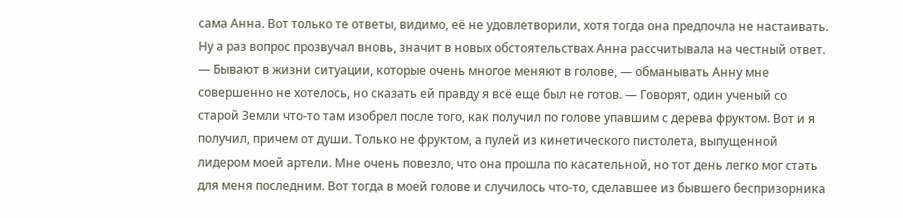сама Анна. Вот только те ответы, видимо, её не удовлетворили, хотя тогда она предпочла не настаивать. Ну а раз вопрос прозвучал вновь, значит в новых обстоятельствах Анна рассчитывала на честный ответ.
— Бывают в жизни ситуации, которые очень многое меняют в голове, — обманывать Анну мне совершенно не хотелось, но сказать ей правду я всё еще был не готов. — Говорят, один ученый со старой Земли что-то там изобрел после того, как получил по голове упавшим с дерева фруктом. Вот и я получил, причем от души. Только не фруктом, а пулей из кинетического пистолета, выпущенной лидером моей артели. Мне очень повезло, что она прошла по касательной, но тот день легко мог стать для меня последним. Вот тогда в моей голове и случилось что-то, сделавшее из бывшего беспризорника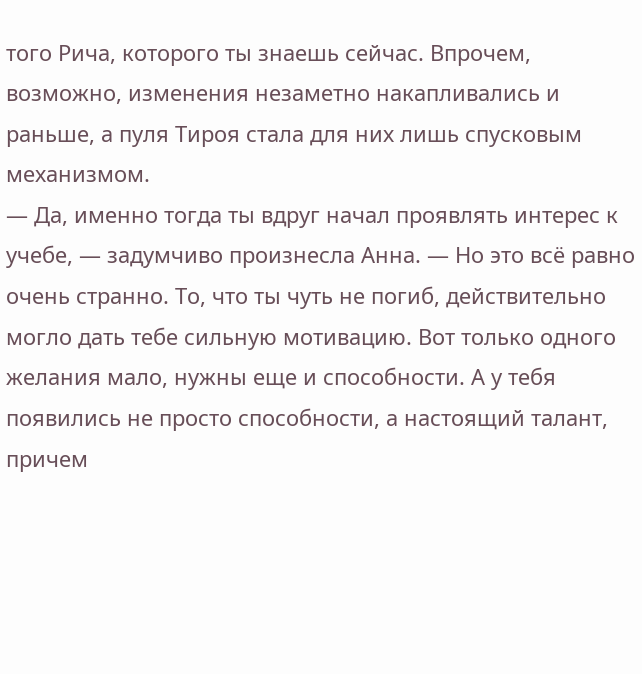того Рича, которого ты знаешь сейчас. Впрочем, возможно, изменения незаметно накапливались и раньше, а пуля Тироя стала для них лишь спусковым механизмом.
— Да, именно тогда ты вдруг начал проявлять интерес к учебе, — задумчиво произнесла Анна. — Но это всё равно очень странно. То, что ты чуть не погиб, действительно могло дать тебе сильную мотивацию. Вот только одного желания мало, нужны еще и способности. А у тебя появились не просто способности, а настоящий талант, причем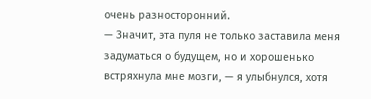очень разносторонний.
— Значит, эта пуля не только заставила меня задуматься о будущем, но и хорошенько встряхнула мне мозги, — я улыбнулся, хотя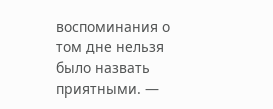воспоминания о том дне нельзя было назвать приятными. —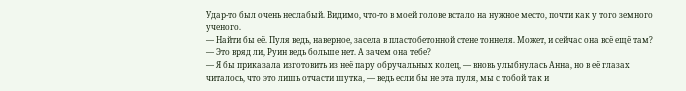Удар-то был очень неслабый. Видимо, что-то в моей голове встало на нужное место, почти как у того земного ученого.
— Найти бы её. Пуля ведь, наверное, засела в пластобетонной стене тоннеля. Может, и сейчас она всё ещё там?
— Это вряд ли, Руин ведь больше нет. А зачем она тебе?
— Я бы приказала изготовить из неё пару обручальных колец, — вновь улыбнулась Анна, но в её глазах читалось, что это лишь отчасти шутка, — ведь если бы не эта пуля, мы с тобой так и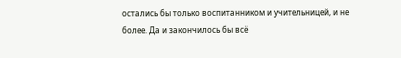остались бы только воспитанником и учительницей, и не более. Да и закончилось бы всё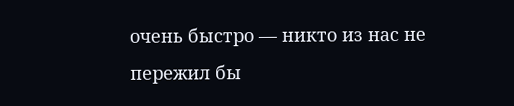очень быстро — никто из нас не пережил бы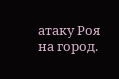атаку Роя на город.